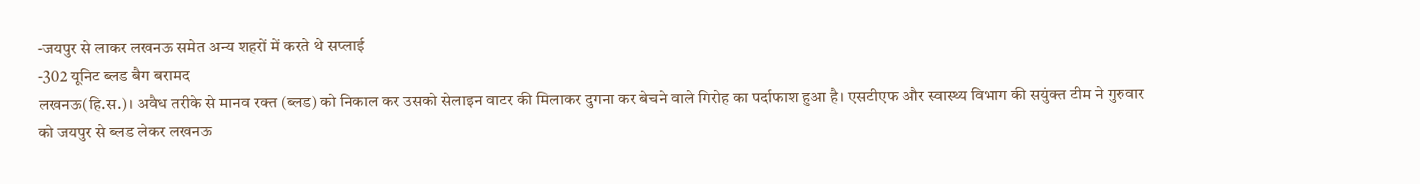-जयपुर से लाकर लखनऊ समेत अन्य शहरों में करते थे सप्लाई
-302 यूनिट ब्लड बैग बरामद
लखनऊ(हि.स.)। अवैध तरीके से मानव रक्त (ब्लड) को निकाल कर उसको सेलाइन वाटर की मिलाकर दुगना कर बेचने वाले गिरोह का पर्दाफाश हुआ है। एसटीएफ और स्वास्थ्य विभाग की सयुंक्त टीम ने गुरुवार को जयपुर से ब्लड लेकर लखनऊ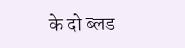के दो ब्लड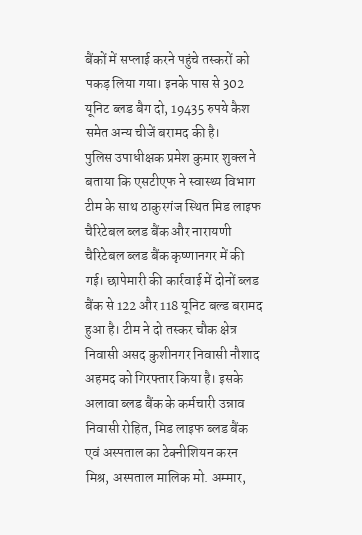बैंकों में सप्लाई करने पहुंचे तस्करों को पकड़ लिया गया। इनके पास से 302 यूनिट ब्लड बैग दो, 19435 रुपये कैश समेत अन्य चीजें बरामद की है।
पुलिस उपाधीक्षक प्रमेश कुमार शुक्ल ने बताया कि एसटीएफ ने स्वास्थ्य विभाग टीम के साथ ठाकुरगंज स्थित मिड लाइफ चैरिटेबल ब्लड बैंक और नारायणी चैरिटेबल ब्लड बैंक कृष्णानगर में की गई। छापेमारी की कार्रवाई में दोनों ब्लड बैंक से 122 और 118 यूनिट बल्ड बरामद हुआ है। टीम ने दो तस्कर चौक क्षेत्र निवासी असद कुशीनगर निवासी नौशाद अहमद को गिरफ्तार किया है। इसके अलावा ब्लड बैंक के कर्मचारी उन्नाव निवासी रोहित, मिड लाइफ ब्लड बैंक एवं अस्पताल का टेक्नीशियन करन मिश्र, अस्पताल मालिक मो. अम्मार,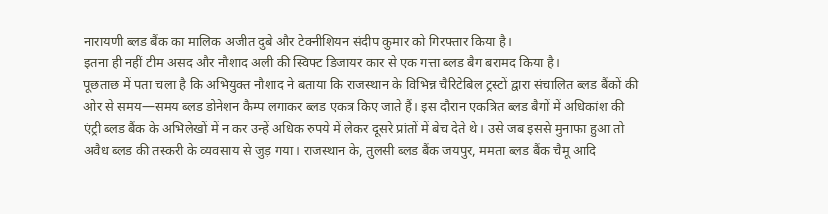नारायणी ब्लड बैंक का मालिक अजीत दुबे और टेक्नीशियन संदीप कुमार को गिरफ्तार किया है।
इतना ही नहीं टीम असद और नौशाद अली की स्विफ्ट डिजायर कार से एक गत्ता ब्लड बैग बरामद किया है।
पूछताछ में पता चला है कि अभियुक्त नौशाद ने बताया कि राजस्थान के विभिन्न चैरिटेबिल ट्रस्टों द्वारा संचालित ब्लड बैंकों की ओर से समय—समय ब्लड डोनेशन कैम्प लगाकर ब्लड एकत्र किए जाते हैं। इस दौरान एकत्रित ब्लड बैगों में अधिकांश की एंट्री ब्लड बैंक के अभिलेखों में न कर उन्हें अधिक रुपये में लेकर दूसरे प्रांतों में बेच देते थे। उसे जब इससे मुनाफा हुआ तो अवैध ब्लड की तस्करी के व्यवसाय से जुड़ गया। राजस्थान के, तुलसी ब्लड बैंक जयपुर, ममता ब्लड बैंक चैमू आदि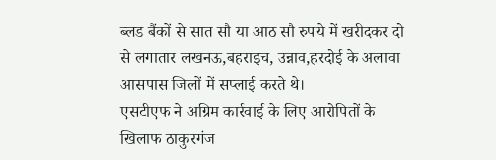ब्लड बैंकों से सात सौ या आठ सौ रुपये में खरीदकर दो से लगातार लखनऊ,बहराइच, उन्नाव,हरदोई के अलावा आसपास जिलों में सप्लाई करते थे।
एसटीएफ ने अग्रिम कार्रवाई के लिए आरोपितों के खिलाफ ठाकुरगंज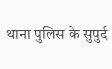थाना पुलिस के सुपुर्द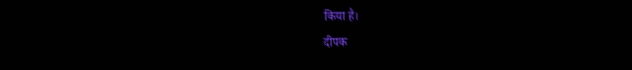किया है।
दीपक